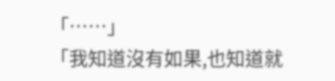「……」
「我知道沒有如果,也知道就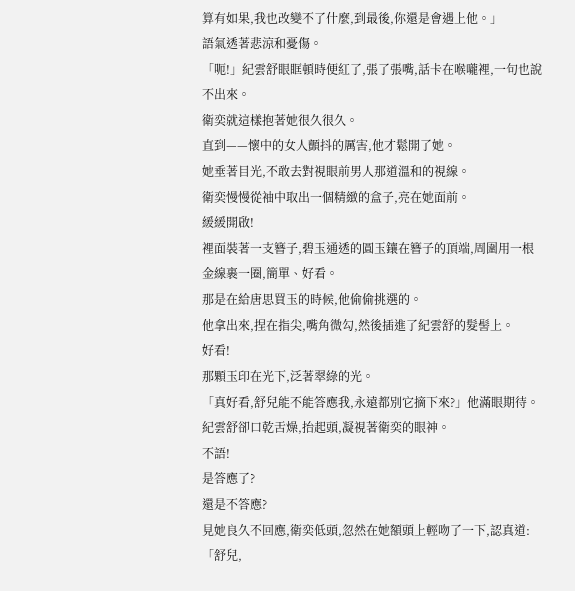算有如果,我也改變不了什麼,到最後,你還是會遇上他。」
語氣透著悲涼和憂傷。
「呃!」紀雲舒眼眶頓時便紅了,張了張嘴,話卡在喉嚨裡,一句也說不出來。
衛奕就這樣抱著她很久很久。
直到——懷中的女人顫抖的厲害,他才鬆開了她。
她垂著目光,不敢去對視眼前男人那道溫和的視線。
衛奕慢慢從袖中取出一個精緻的盒子,亮在她面前。
緩緩開啟!
裡面裝著一支簪子,碧玉通透的圓玉鑲在簪子的頂端,周圍用一根金線裹一圈,簡單、好看。
那是在給唐思買玉的時候,他偷偷挑選的。
他拿出來,捏在指尖,嘴角微勾,然後插進了紀雲舒的髮髻上。
好看!
那顆玉印在光下,泛著翠綠的光。
「真好看,舒兒能不能答應我,永遠都別它摘下來?」他滿眼期待。
紀雲舒卻口乾舌燥,抬起頭,凝視著衛奕的眼神。
不語!
是答應了?
還是不答應?
見她良久不回應,衛奕低頭,忽然在她額頭上輕吻了一下,認真道:「舒兒,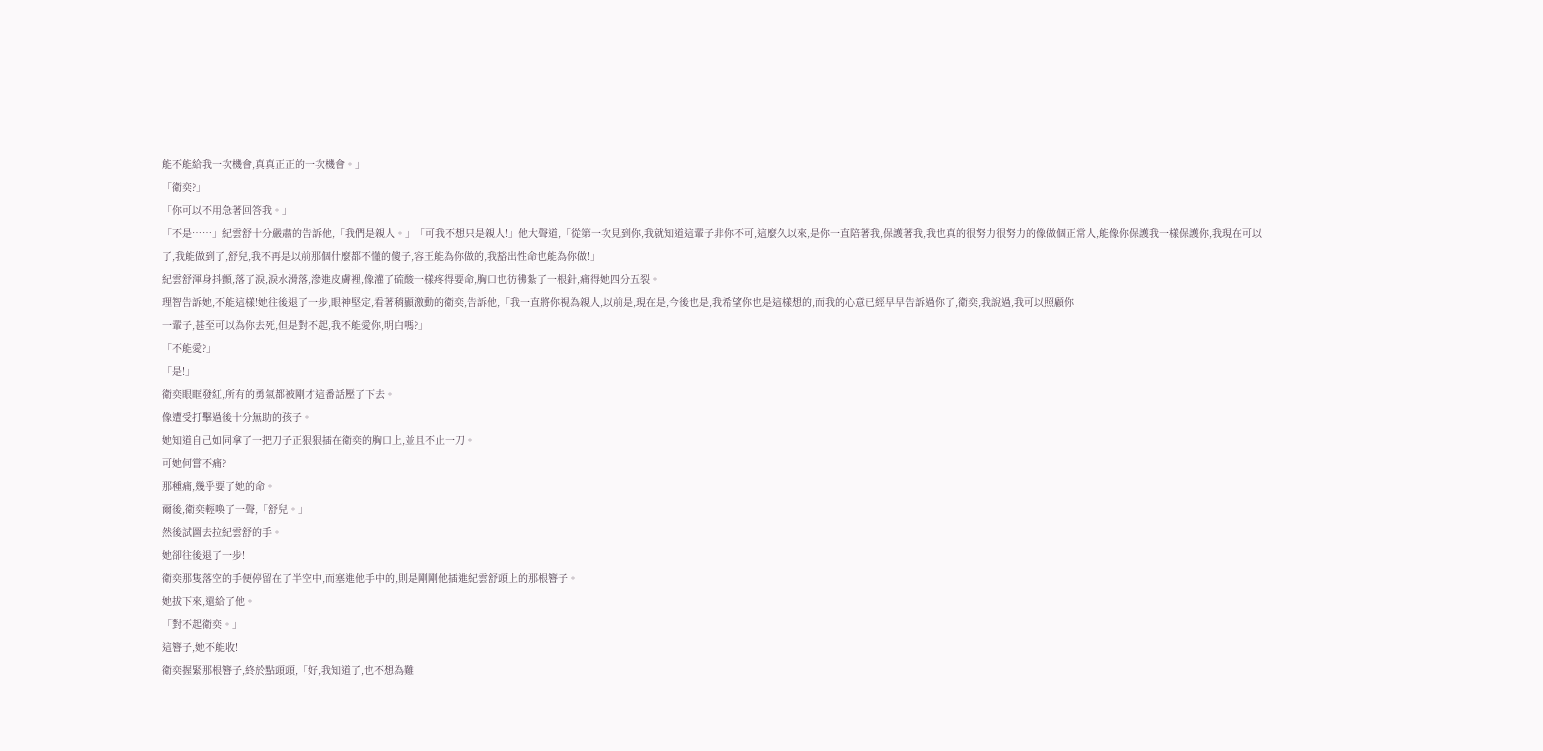能不能給我一次機會,真真正正的一次機會。」
「衛奕?」
「你可以不用急著回答我。」
「不是……」紀雲舒十分嚴肅的告訴他,「我們是親人。」「可我不想只是親人!」他大聲道,「從第一次見到你,我就知道這輩子非你不可,這麼久以來,是你一直陪著我,保護著我,我也真的很努力很努力的像做個正常人,能像你保護我一樣保護你,我現在可以
了,我能做到了,舒兒,我不再是以前那個什麼都不懂的傻子,容王能為你做的,我豁出性命也能為你做!」
紀雲舒渾身抖顫,落了淚,淚水滑落,滲進皮膚裡,像灌了硫酸一樣疼得要命,胸口也彷彿紮了一根針,痛得她四分五裂。
理智告訴她,不能這樣!她往後退了一步,眼神堅定,看著稍顯激動的衛奕,告訴他,「我一直將你視為親人,以前是,現在是,今後也是,我希望你也是這樣想的,而我的心意已經早早告訴過你了,衛奕,我說過,我可以照顧你
一輩子,甚至可以為你去死,但是對不起,我不能愛你,明白嗎?」
「不能愛?」
「是!」
衛奕眼眶發紅,所有的勇氣都被剛才這番話壓了下去。
像遭受打擊過後十分無助的孩子。
她知道自己如同拿了一把刀子正狠狠插在衛奕的胸口上,並且不止一刀。
可她何嘗不痛?
那種痛,幾乎要了她的命。
爾後,衛奕輕喚了一聲,「舒兒。」
然後試圖去拉紀雲舒的手。
她卻往後退了一步!
衛奕那隻落空的手便停留在了半空中,而塞進他手中的,則是剛剛他插進紀雲舒頭上的那根簪子。
她拔下來,還給了他。
「對不起衛奕。」
這簪子,她不能收!
衛奕握緊那根簪子,終於點頭頭,「好,我知道了,也不想為難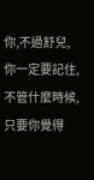你,不過舒兒,你一定要記住,不管什麼時候,只要你覺得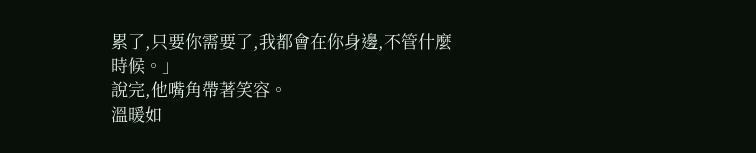累了,只要你需要了,我都會在你身邊,不管什麼時候。」
說完,他嘴角帶著笑容。
溫暖如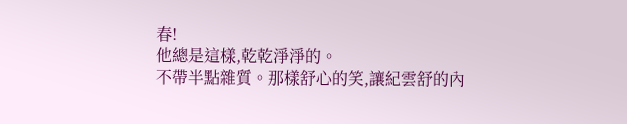春!
他總是這樣,乾乾淨淨的。
不帶半點雜質。那樣舒心的笑,讓紀雲舒的內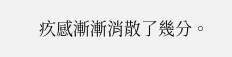疚感漸漸消散了幾分。